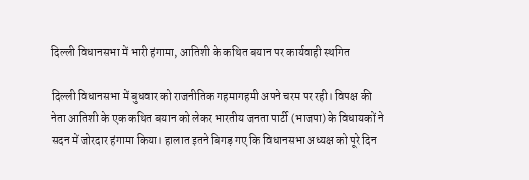दिल्ली विधानसभा में भारी हंगामा, आतिशी के कथित बयान पर कार्यवाही स्थगित

दिल्ली विधानसभा में बुधवार को राजनीतिक गहमागहमी अपने चरम पर रही। विपक्ष की नेता आतिशी के एक कथित बयान को लेकर भारतीय जनता पार्टी (भाजपा) के विधायकों ने सदन में जोरदार हंगामा किया। हालात इतने बिगड़ गए कि विधानसभा अध्यक्ष को पूरे दिन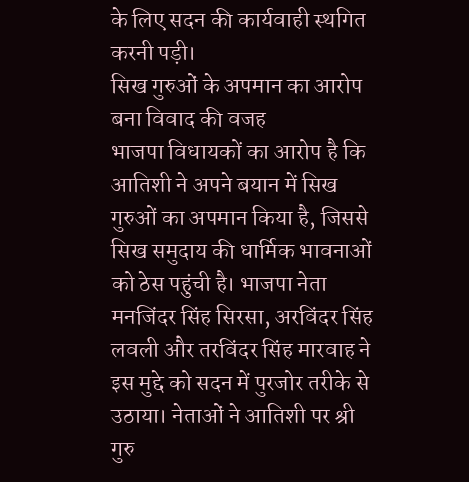के लिए सदन की कार्यवाही स्थगित करनी पड़ी।
सिख गुरुओं के अपमान का आरोप बना विवाद की वजह
भाजपा विधायकों का आरोप है कि आतिशी ने अपने बयान में सिख गुरुओं का अपमान किया है, जिससे सिख समुदाय की धार्मिक भावनाओं को ठेस पहुंची है। भाजपा नेता मनजिंदर सिंह सिरसा, अरविंदर सिंह लवली और तरविंदर सिंह मारवाह ने इस मुद्दे को सदन में पुरजोर तरीके से उठाया। नेताओं ने आतिशी पर श्री गुरु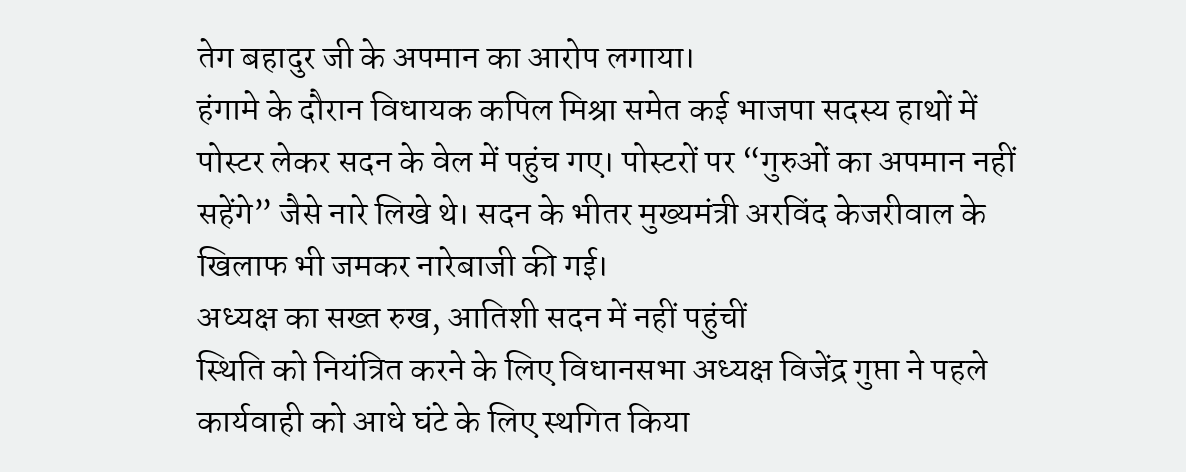तेग बहादुर जी के अपमान का आरोप लगाया।
हंगामे के दौरान विधायक कपिल मिश्रा समेत कई भाजपा सदस्य हाथों में पोस्टर लेकर सदन के वेल में पहुंच गए। पोस्टरों पर “गुरुओं का अपमान नहीं सहेंगे” जैसे नारे लिखे थे। सदन के भीतर मुख्यमंत्री अरविंद केजरीवाल के खिलाफ भी जमकर नारेबाजी की गई।
अध्यक्ष का सख्त रुख, आतिशी सदन में नहीं पहुंचीं
स्थिति को नियंत्रित करने के लिए विधानसभा अध्यक्ष विजेंद्र गुप्ता ने पहले कार्यवाही को आधे घंटे के लिए स्थगित किया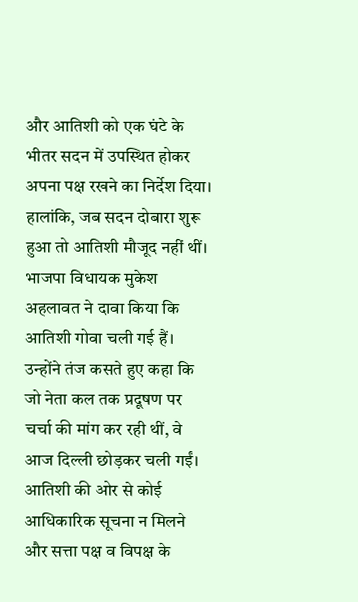और आतिशी को एक घंटे के भीतर सदन में उपस्थित होकर अपना पक्ष रखने का निर्देश दिया। हालांकि, जब सदन दोबारा शुरू हुआ तो आतिशी मौजूद नहीं थीं।
भाजपा विधायक मुकेश अहलावत ने दावा किया कि आतिशी गोवा चली गई हैं। उन्होंने तंज कसते हुए कहा कि जो नेता कल तक प्रदूषण पर चर्चा की मांग कर रही थीं, वे आज दिल्ली छोड़कर चली गईं। आतिशी की ओर से कोई आधिकारिक सूचना न मिलने और सत्ता पक्ष व विपक्ष के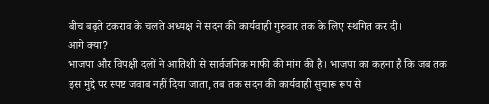बीच बढ़ते टकराव के चलते अध्यक्ष ने सदन की कार्यवाही गुरुवार तक के लिए स्थगित कर दी।
आगे क्या?
भाजपा और विपक्षी दलों ने आतिशी से सार्वजनिक माफी की मांग की है। भाजपा का कहना है कि जब तक इस मुद्दे पर स्पष्ट जवाब नहीं दिया जाता, तब तक सदन की कार्यवाही सुचारू रूप से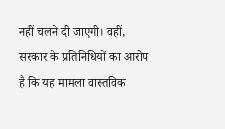नहीं चलने दी जाएगी। वहीं, सरकार के प्रतिनिधियों का आरोप है कि यह मामला वास्तविक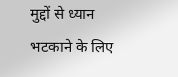मुद्दों से ध्यान भटकाने के लिए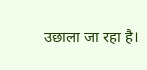उछाला जा रहा है।